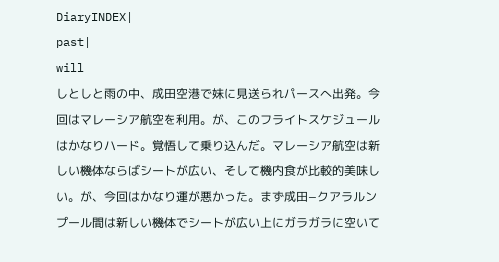DiaryINDEX|
past|
will
しとしと雨の中、成田空港で妹に見送られパースへ出発。今回はマレーシア航空を利用。が、このフライトスケジュールはかなりハード。覚悟して乗り込んだ。マレーシア航空は新しい機体ならばシートが広い、そして機内食が比較的美味しい。が、今回はかなり運が悪かった。まず成田−クアラルンプール間は新しい機体でシートが広い上にガラガラに空いて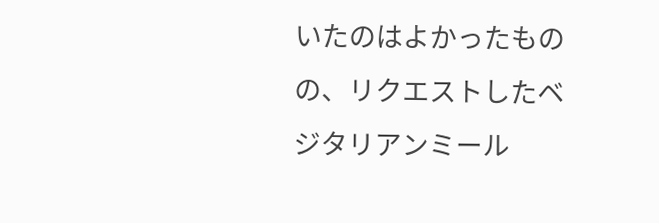いたのはよかったものの、リクエストしたベジタリアンミール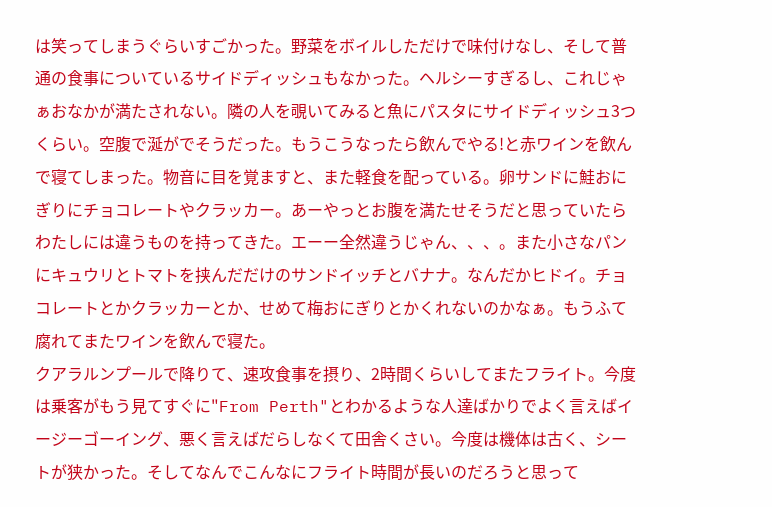は笑ってしまうぐらいすごかった。野菜をボイルしただけで味付けなし、そして普通の食事についているサイドディッシュもなかった。ヘルシーすぎるし、これじゃぁおなかが満たされない。隣の人を覗いてみると魚にパスタにサイドディッシュ3つくらい。空腹で涎がでそうだった。もうこうなったら飲んでやる!と赤ワインを飲んで寝てしまった。物音に目を覚ますと、また軽食を配っている。卵サンドに鮭おにぎりにチョコレートやクラッカー。あーやっとお腹を満たせそうだと思っていたらわたしには違うものを持ってきた。エーー全然違うじゃん、、、。また小さなパンにキュウリとトマトを挟んだだけのサンドイッチとバナナ。なんだかヒドイ。チョコレートとかクラッカーとか、せめて梅おにぎりとかくれないのかなぁ。もうふて腐れてまたワインを飲んで寝た。
クアラルンプールで降りて、速攻食事を摂り、2時間くらいしてまたフライト。今度は乗客がもう見てすぐに"From Perth"とわかるような人達ばかりでよく言えばイージーゴーイング、悪く言えばだらしなくて田舎くさい。今度は機体は古く、シートが狭かった。そしてなんでこんなにフライト時間が長いのだろうと思って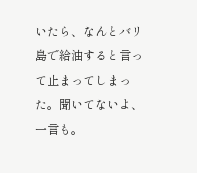いたら、なんとバリ島で給油すると言って止まってしまった。聞いてないよ、一言も。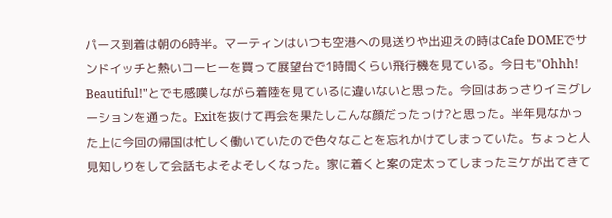パース到着は朝の6時半。マーティンはいつも空港への見送りや出迎えの時はCafe DOMEでサンドイッチと熱いコーヒーを買って展望台で1時間くらい飛行機を見ている。今日も"Ohhh! Beautiful!"とでも感嘆しながら着陸を見ているに違いないと思った。今回はあっさりイミグレーションを通った。Exitを抜けて再会を果たしこんな顔だったっけ?と思った。半年見なかった上に今回の帰国は忙しく働いていたので色々なことを忘れかけてしまっていた。ちょっと人見知しりをして会話もよそよそしくなった。家に着くと案の定太ってしまったミケが出てきて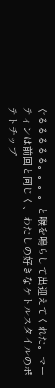ぐるるるるる。。。。と喉を鳴らして出迎えてくれた。マーティンは前回と同じく、わたしの好きなケトルスタイルのポテトチップ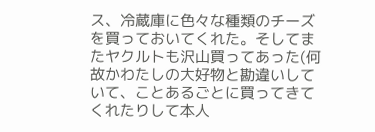ス、冷蔵庫に色々な種類のチーズを買っておいてくれた。そしてまたヤクルトも沢山買ってあった(何故かわたしの大好物と勘違いしていて、ことあるごとに買ってきてくれたりして本人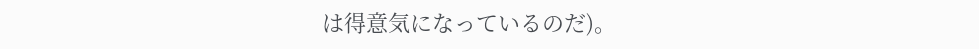は得意気になっているのだ)。